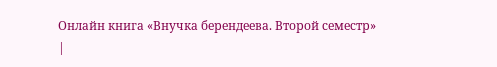Онлайн книга «Внучка берендеева. Второй семестр»
|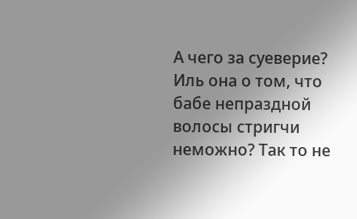А чего за суеверие? Иль она о том, что бабе непраздной волосы стригчи неможно? Так то не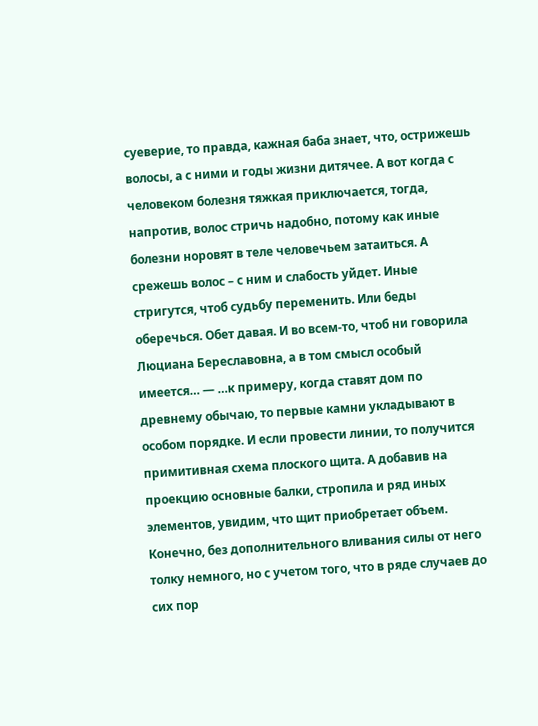суеверие, то правда, кажная баба знает, что, острижешь волосы, а с ними и годы жизни дитячее. А вот когда с человеком болезня тяжкая приключается, тогда, напротив, волос стричь надобно, потому как иные болезни норовят в теле человечьем затаиться. А срежешь волос – с ним и слабость уйдет. Иные стригутся, чтоб судьбу переменить. Или беды оберечься. Обет давая. И во всем-то, чтоб ни говорила Люциана Береславовна, а в том смысл особый имеется… — …к примеру, когда ставят дом по древнему обычаю, то первые камни укладывают в особом порядке. И если провести линии, то получится примитивная схема плоского щита. А добавив на проекцию основные балки, стропила и ряд иных элементов, увидим, что щит приобретает объем. Конечно, без дополнительного вливания силы от него толку немного, но с учетом того, что в ряде случаев до сих пор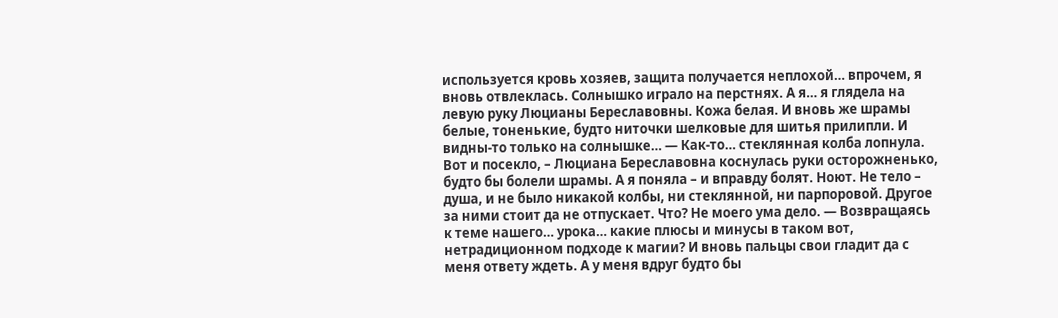используется кровь хозяев, защита получается неплохой… впрочем, я вновь отвлеклась. Солнышко играло на перстнях. А я… я глядела на левую руку Люцианы Береславовны. Кожа белая. И вновь же шрамы белые, тоненькие, будто ниточки шелковые для шитья прилипли. И видны-то только на солнышке… — Как-то… стеклянная колба лопнула. Вот и посекло, – Люциана Береславовна коснулась руки осторожненько, будто бы болели шрамы. А я поняла – и вправду болят. Ноют. Не тело – душа, и не было никакой колбы, ни стеклянной, ни парпоровой. Другое за ними стоит да не отпускает. Что? Не моего ума дело. — Возвращаясь к теме нашего… урока… какие плюсы и минусы в таком вот, нетрадиционном подходе к магии? И вновь пальцы свои гладит да с меня ответу ждеть. А у меня вдруг будто бы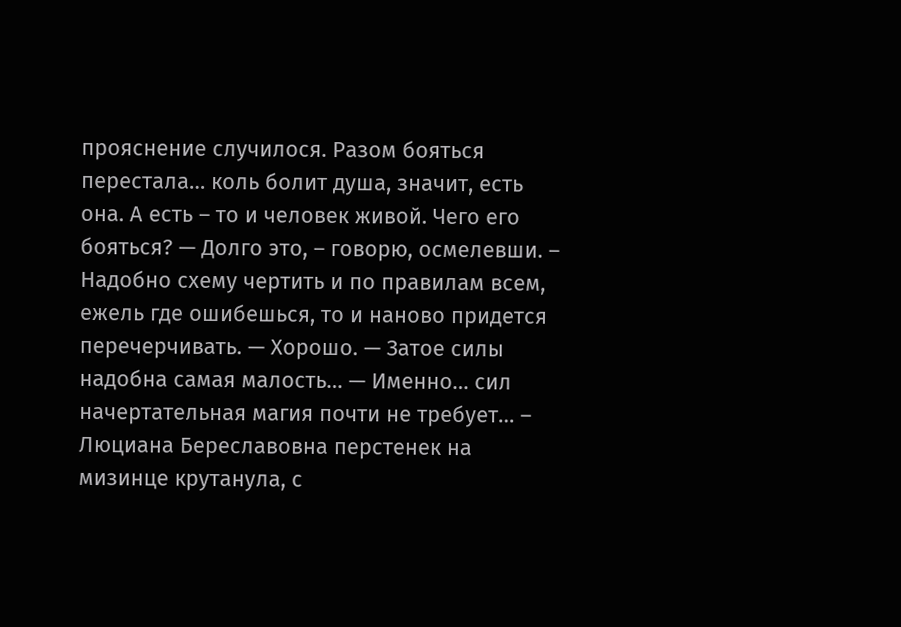прояснение случилося. Разом бояться перестала… коль болит душа, значит, есть она. А есть – то и человек живой. Чего его бояться? — Долго это, – говорю, осмелевши. – Надобно схему чертить и по правилам всем, ежель где ошибешься, то и наново придется перечерчивать. — Хорошо. — Затое силы надобна самая малость… — Именно… сил начертательная магия почти не требует… – Люциана Береславовна перстенек на мизинце крутанула, с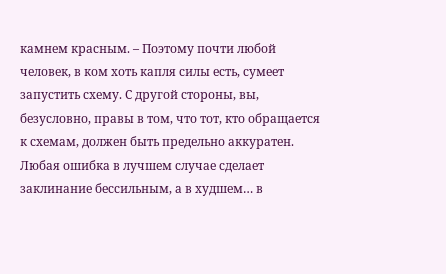камнем красным. – Поэтому почти любой человек, в ком хоть капля силы есть, сумеет запустить схему. С другой стороны, вы, безусловно, правы в том, что тот, кто обращается к схемам, должен быть предельно аккуратен. Любая ошибка в лучшем случае сделает заклинание бессильным, а в худшем… в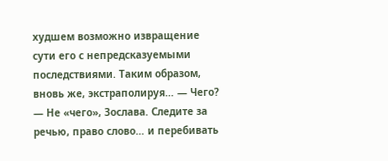худшем возможно извращение сути его с непредсказуемыми последствиями. Таким образом, вновь же, экстраполируя… — Чего? — Не «чего», Зослава. Следите за речью, право слово… и перебивать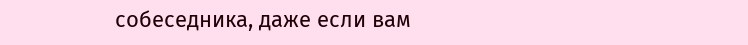собеседника, даже если вам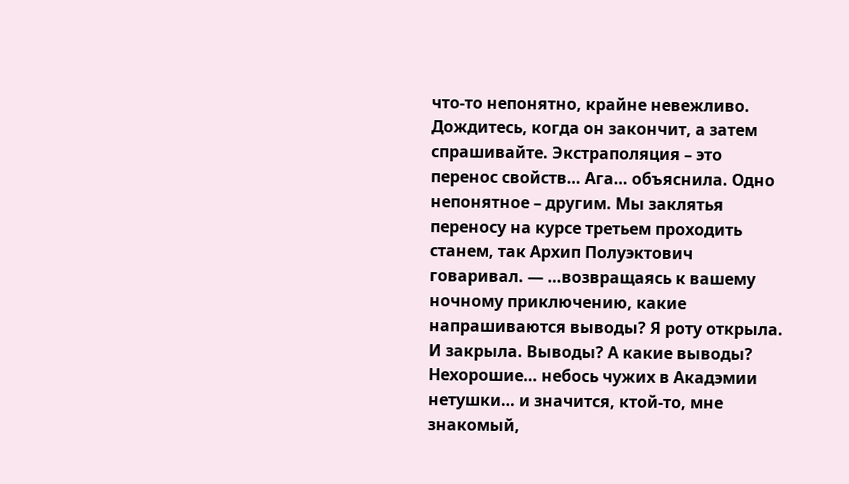что-то непонятно, крайне невежливо. Дождитесь, когда он закончит, а затем спрашивайте. Экстраполяция – это перенос свойств… Ага… объяснила. Одно непонятное – другим. Мы заклятья переносу на курсе третьем проходить станем, так Архип Полуэктович говаривал. — …возвращаясь к вашему ночному приключению, какие напрашиваются выводы? Я роту открыла. И закрыла. Выводы? А какие выводы? Нехорошие… небось чужих в Акадэмии нетушки… и значится, ктой-то, мне знакомый,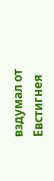вздумал от Евстигнея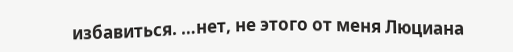избавиться. …нет, не этого от меня Люциана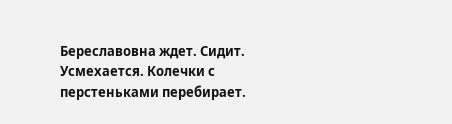Береславовна ждет. Сидит. Усмехается. Колечки с перстеньками перебирает.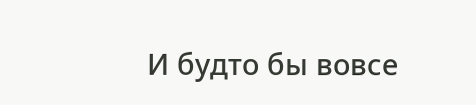И будто бы вовсе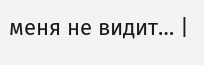меня не видит… |